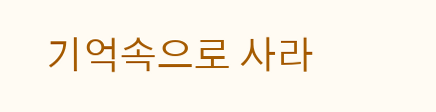기억속으로 사라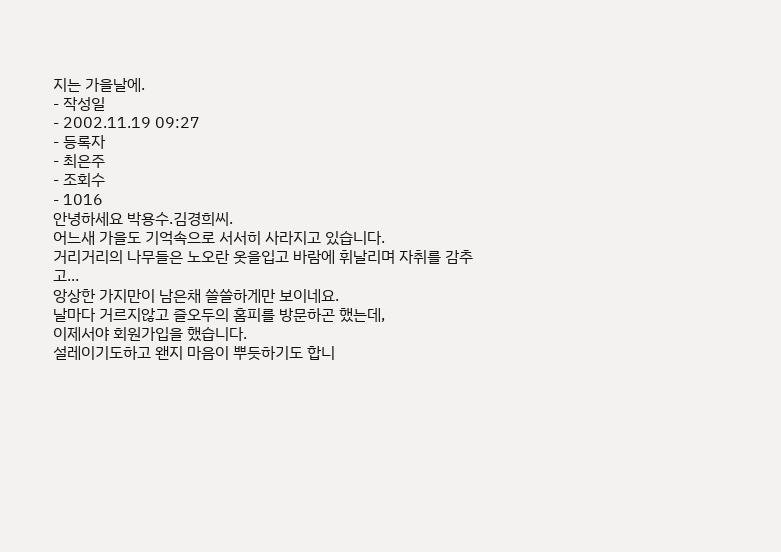지는 가을날에.
- 작성일
- 2002.11.19 09:27
- 등록자
- 최은주
- 조회수
- 1016
안녕하세요 박용수.김경희씨.
어느새 가을도 기억속으로 서서히 사라지고 있습니다.
거리거리의 나무들은 노오란 옷을입고 바람에 휘날리며 자취를 감추고...
앙상한 가지만이 남은채 쓸쓸하게만 보이네요.
날마다 거르지않고 즐오두의 홈피를 방문하곤 했는데,
이제서야 회원가입을 했습니다.
설레이기도하고 왠지 마음이 뿌듯하기도 합니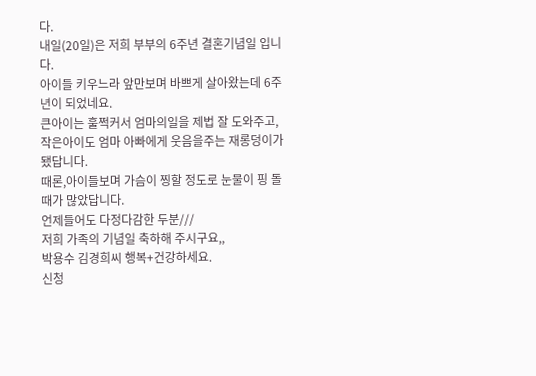다.
내일(20일)은 저희 부부의 6주년 결혼기념일 입니다.
아이들 키우느라 앞만보며 바쁘게 살아왔는데 6주년이 되었네요.
큰아이는 훌쩍커서 엄마의일을 제법 잘 도와주고,
작은아이도 엄마 아빠에게 웃음을주는 재롱덩이가 됐답니다.
때론,아이들보며 가슴이 찡할 정도로 눈물이 핑 돌때가 많았답니다.
언제들어도 다정다감한 두분///
저희 가족의 기념일 축하해 주시구요,,
박용수 김경희씨 행복+건강하세요.
신청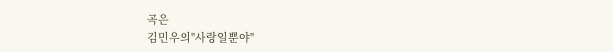곡은
김민우의"사랑일뿐야"